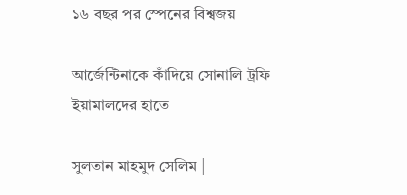১৬ বছর পর স্পেনের বিশ্বজয়

আর্জেন্টিনাকে কাঁদিয়ে সোনালি ট্রফি ইয়ামালদের হাতে

সুলতান মাহমুদ সেলিম |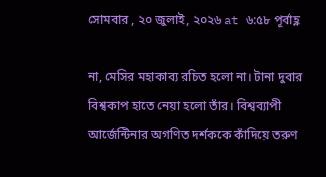সোমবার , ২০ জুলাই, ২০২৬ at ৬:৫৮ পূর্বাহ্ণ

না, মেসির মহাকাব্য রচিত হলো না। টানা দুবার বিশ্বকাপ হাতে নেয়া হলো তাঁর। বিশ্বব্যাপী আর্জেন্টিনার অগণিত দর্শককে কাঁদিয়ে তরুণ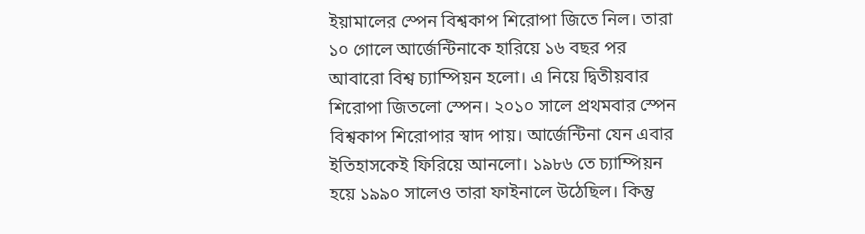ইয়ামালের স্পেন বিশ্বকাপ শিরোপা জিতে নিল। তারা ১০ গোলে আর্জেন্টিনাকে হারিয়ে ১৬ বছর পর আবারো বিশ্ব চ্যাম্পিয়ন হলো। এ নিয়ে দ্বিতীয়বার শিরোপা জিতলো স্পেন। ২০১০ সালে প্রথমবার স্পেন বিশ্বকাপ শিরোপার স্বাদ পায়। আর্জেন্টিনা যেন এবার ইতিহাসকেই ফিরিয়ে আনলো। ১৯৮৬ তে চ্যাম্পিয়ন হয়ে ১৯৯০ সালেও তারা ফাইনালে উঠেছিল। কিন্তু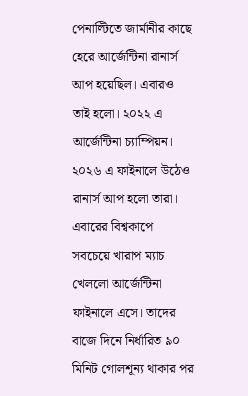পেনাল্টিতে জার্মানীর কাছে হেরে আর্জেন্টিনা রানার্স আপ হয়েছিল। এবারও তাই হলো। ২০২২ এ আর্জেন্টিনা চ্যাম্পিয়ন। ২০২৬ এ ফাইনালে উঠেও রানার্স আপ হলো তারা। এবারের বিশ্বকাপে সবচেয়ে খারাপ ম্যাচ খেললো আর্জেন্টিনা ফাইনালে এসে। তাদের বাজে দিনে নির্ধারিত ৯০ মিনিট গোলশূন্য থাকার পর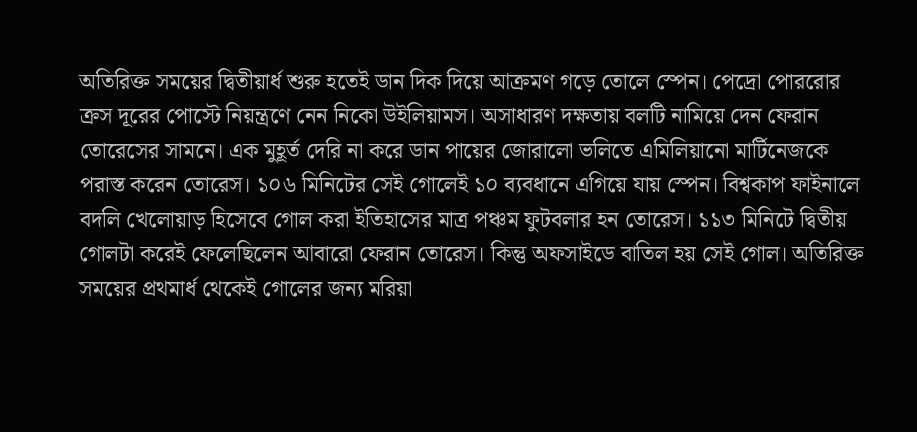অতিরিক্ত সময়ের দ্বিতীয়ার্ধ শুরু হতেই ডান দিক দিয়ে আক্রমণ গড়ে তোলে স্পেন। পেদ্রো পোররোর ক্রস দূরের পোস্টে নিয়ন্ত্রণে নেন নিকো উইলিয়ামস। অসাধারণ দক্ষতায় বলটি নামিয়ে দেন ফেরান তোরেসের সামনে। এক মুহূর্ত দেরি না করে ডান পায়ের জোরালো ভলিতে এমিলিয়ানো মার্টিনেজকে পরাস্ত করেন তোরেস। ১০৬ মিনিটের সেই গোলেই ১০ ব্যবধানে এগিয়ে যায় স্পেন। বিশ্বকাপ ফাইনালে বদলি খেলোয়াড় হিসেবে গোল করা ইতিহাসের মাত্র পঞ্চম ফুটবলার হন তোরেস। ১১৩ মিনিটে দ্বিতীয় গোলটা করেই ফেলেছিলেন আবারো ফেরান তোরেস। কিন্তু অফসাইডে বাতিল হয় সেই গোল। অতিরিক্ত সময়ের প্রথমার্ধ থেকেই গোলের জন্য মরিয়া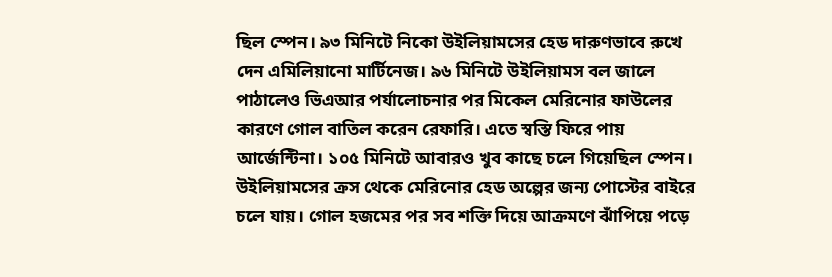ছিল স্পেন। ৯৩ মিনিটে নিকো উইলিয়ামসের হেড দারুণভাবে রুখে দেন এমিলিয়ানো মার্টিনেজ। ৯৬ মিনিটে উইলিয়ামস বল জালে পাঠালেও ভিএআর পর্যালোচনার পর মিকেল মেরিনোর ফাউলের কারণে গোল বাতিল করেন রেফারি। এতে স্বস্তি ফিরে পায় আর্জেন্টিনা। ১০৫ মিনিটে আবারও খুব কাছে চলে গিয়েছিল স্পেন। উইলিয়ামসের ক্রস থেকে মেরিনোর হেড অল্পের জন্য পোস্টের বাইরে চলে যায়। গোল হজমের পর সব শক্তি দিয়ে আক্রমণে ঝাঁপিয়ে পড়ে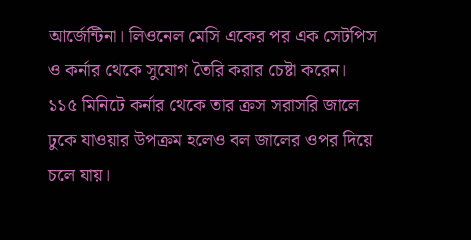আর্জেন্টিনা। লিওনেল মেসি একের পর এক সেটপিস ও কর্নার থেকে সুযোগ তৈরি করার চেষ্টা করেন। ১১৫ মিনিটে কর্নার থেকে তার ক্রস সরাসরি জালে ঢুকে যাওয়ার উপক্রম হলেও বল জালের ওপর দিয়ে চলে যায়।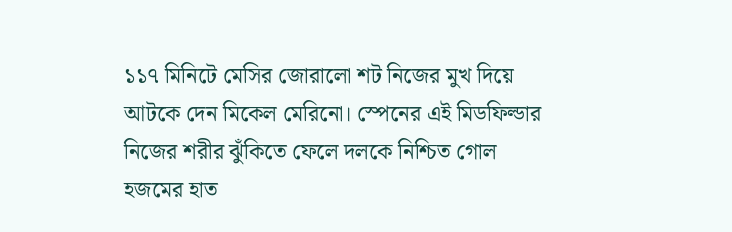১১৭ মিনিটে মেসির জোরালো শট নিজের মুখ দিয়ে আটকে দেন মিকেল মেরিনো। স্পেনের এই মিডফিল্ডার নিজের শরীর ঝুঁকিতে ফেলে দলকে নিশ্চিত গোল হজমের হাত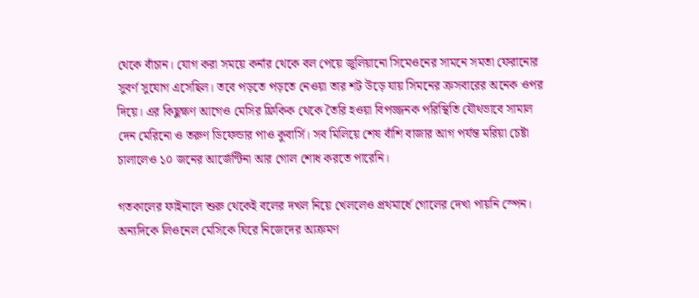থেকে বাঁচান। যোগ করা সময়ে কর্নার থেকে বল পেয়ে জুলিয়ানো সিমেওনের সামনে সমতা ফেরানোর সুবর্ণ সুযোগ এসেছিল। তবে পড়তে পড়তে নেওয়া তার শট উড়ে যায় সিমনের ক্রসবারের অনেক ওপর দিয়ে। এর কিছুক্ষণ আগেও মেসির ফ্রিকিক থেকে তৈরি হওয়া বিপজ্জনক পরিস্থিতি যৌথভাবে সামাল দেন মেরিনো ও তরুণ ডিফেন্ডার পাও কুবার্সি। সব মিলিয়ে শেষ বাঁশি বাজার আগ পর্যন্ত মরিয়া চেষ্টা চালালেও ১০ জনের আর্জেন্টিনা আর গোল শোধ করতে পারেনি।

গতকালের ফাইনালে শুরু থেকেই বলের দখল নিয়ে খেললেও প্রথমার্ধে গোলের দেখা পায়নি স্পেন। অন্যদিকে লিওনেল মেসিকে ঘিরে নিজেদের আক্রমণ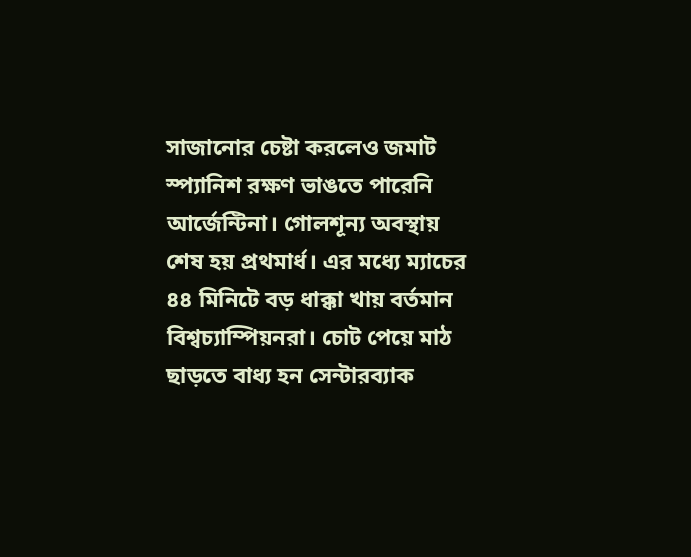সাজানোর চেষ্টা করলেও জমাট স্প্যানিশ রক্ষণ ভাঙতে পারেনি আর্জেন্টিনা। গোলশূন্য অবস্থায় শেষ হয় প্রথমার্ধ। এর মধ্যে ম্যাচের ৪৪ মিনিটে বড় ধাক্কা খায় বর্তমান বিশ্বচ্যাম্পিয়নরা। চোট পেয়ে মাঠ ছাড়তে বাধ্য হন সেন্টারব্যাক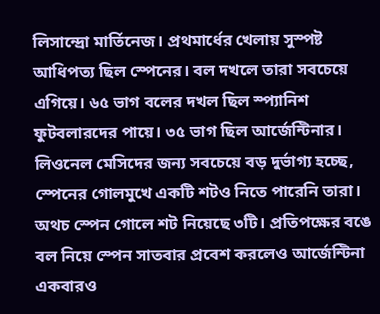লিসান্দ্রো মার্তিনেজ। প্রথমার্ধের খেলায় সুস্পষ্ট আধিপত্য ছিল স্পেনের। বল দখলে তারা সবচেয়ে এগিয়ে। ৬৫ ভাগ বলের দখল ছিল স্প্যানিশ ফুটবলারদের পায়ে। ৩৫ ভাগ ছিল আর্জেন্টিনার। লিওনেল মেসিদের জন্য সবচেয়ে বড় দুর্ভাগ্য হচ্ছে, স্পেনের গোলমুখে একটি শটও নিতে পারেনি তারা। অথচ স্পেন গোলে শট নিয়েছে ৩টি। প্রতিপক্ষের বঙে বল নিয়ে স্পেন সাতবার প্রবেশ করলেও আর্জেন্টিনা একবারও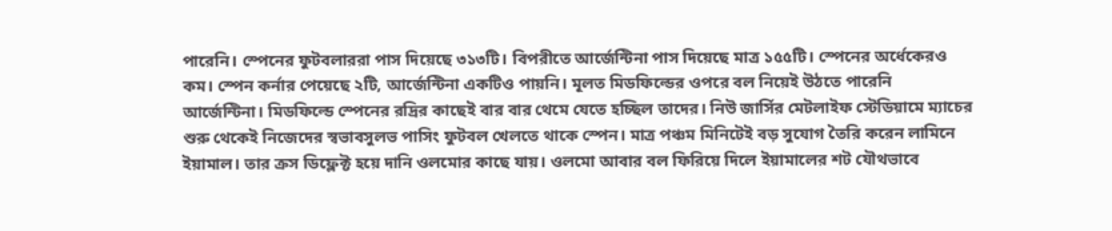পারেনি। স্পেনের ফুটবলাররা পাস দিয়েছে ৩১৩টি। বিপরীতে আর্জেন্টিনা পাস দিয়েছে মাত্র ১৫৫টি। স্পেনের অর্ধেকেরও কম। স্পেন কর্নার পেয়েছে ২টি, আর্জেন্টিনা একটিও পায়নি। মূলত মিডফিল্ডের ওপরে বল নিয়েই উঠতে পারেনি আর্জেন্টিনা। মিডফিল্ডে স্পেনের রদ্রির কাছেই বার বার থেমে যেতে হচ্ছিল তাদের। নিউ জার্সির মেটলাইফ স্টেডিয়ামে ম্যাচের শুরু থেকেই নিজেদের স্বভাবসুলভ পাসিং ফুটবল খেলতে থাকে স্পেন। মাত্র পঞ্চম মিনিটেই বড় সুযোগ তৈরি করেন লামিনে ইয়ামাল। তার ক্রস ডিফ্লেক্ট হয়ে দানি ওলমোর কাছে যায়। ওলমো আবার বল ফিরিয়ে দিলে ইয়ামালের শট যৌথভাবে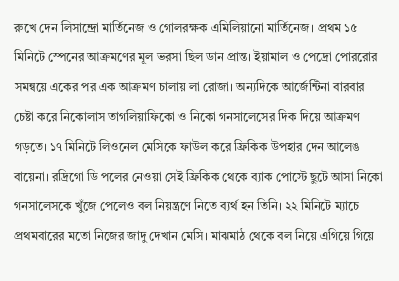রুখে দেন লিসান্দ্রো মার্তিনেজ ও গোলরক্ষক এমিলিয়ানো মার্তিনেজ। প্রথম ১৫ মিনিটে স্পেনের আক্রমণের মূল ভরসা ছিল ডান প্রান্ত। ইয়ামাল ও পেদ্রো পোররোর সমন্বয়ে একের পর এক আক্রমণ চালায় লা রোজা। অন্যদিকে আর্জেন্টিনা বারবার চেষ্টা করে নিকোলাস তাগলিয়াফিকো ও নিকো গনসালেসের দিক দিয়ে আক্রমণ গড়তে। ১৭ মিনিটে লিওনেল মেসিকে ফাউল করে ফ্রিকিক উপহার দেন আলেঙ বায়েনা। রদ্রিগো ডি পলের নেওয়া সেই ফ্রিকিক থেকে ব্যাক পোস্টে ছুটে আসা নিকো গনসালেসকে খুঁজে পেলেও বল নিয়ন্ত্রণে নিতে ব্যর্থ হন তিনি। ২২ মিনিটে ম্যাচে প্রথমবারের মতো নিজের জাদু দেখান মেসি। মাঝমাঠ থেকে বল নিয়ে এগিয়ে গিয়ে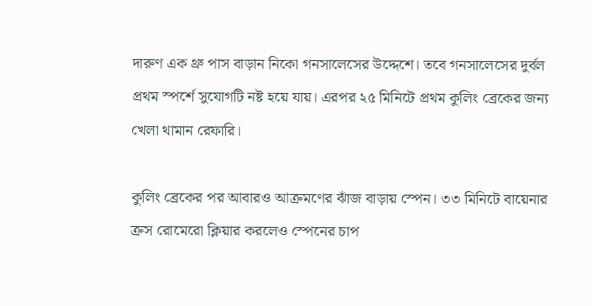দারুণ এক থ্রু পাস বাড়ান নিকো গনসালেসের উদ্দেশে। তবে গনসালেসের দুর্বল প্রথম স্পর্শে সুযোগটি নষ্ট হয়ে যায়। এরপর ২৫ মিনিটে প্রথম কুলিং ব্রেকের জন্য খেলা থামান রেফারি।

কুলিং ব্রেকের পর আবারও আক্রমণের ঝাঁজ বাড়ায় স্পেন। ৩৩ মিনিটে বায়েনার ক্রস রোমেরো ক্লিয়ার করলেও স্পেনের চাপ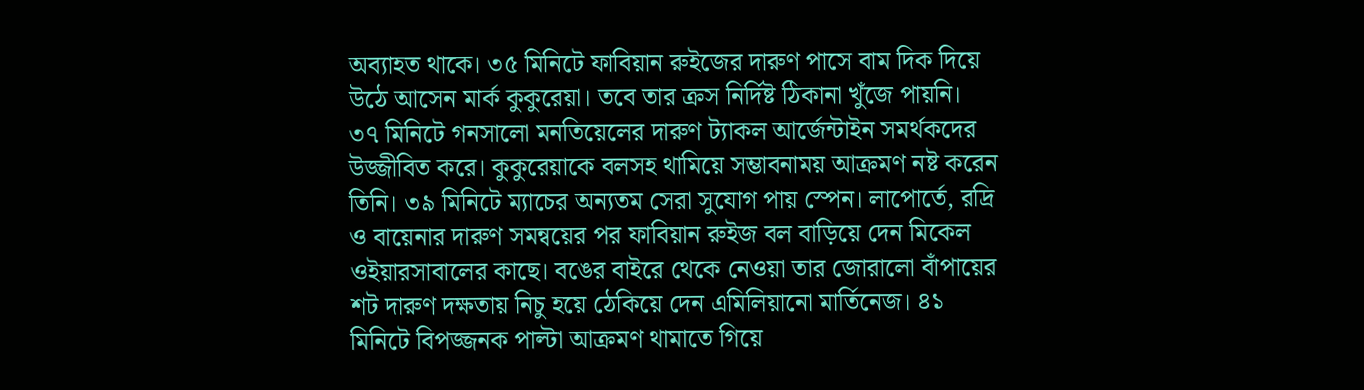অব্যাহত থাকে। ৩৫ মিনিটে ফাবিয়ান রুইজের দারুণ পাসে বাম দিক দিয়ে উঠে আসেন মার্ক কুকুরেয়া। তবে তার ক্রস নির্দিষ্ট ঠিকানা খুঁজে পায়নি। ৩৭ মিনিটে গনসালো মনতিয়েলের দারুণ ট্যাকল আর্জেন্টাইন সমর্থকদের উজ্জীবিত করে। কুকুরেয়াকে বলসহ থামিয়ে সম্ভাবনাময় আক্রমণ নষ্ট করেন তিনি। ৩৯ মিনিটে ম্যাচের অন্যতম সেরা সুযোগ পায় স্পেন। লাপোর্তে, রদ্রি ও বায়েনার দারুণ সমন্বয়ের পর ফাবিয়ান রুইজ বল বাড়িয়ে দেন মিকেল ওইয়ারসাবালের কাছে। বঙের বাইরে থেকে নেওয়া তার জোরালো বাঁপায়ের শট দারুণ দক্ষতায় নিচু হয়ে ঠেকিয়ে দেন এমিলিয়ানো মার্তিনেজ। ৪১ মিনিটে বিপজ্জনক পাল্টা আক্রমণ থামাতে গিয়ে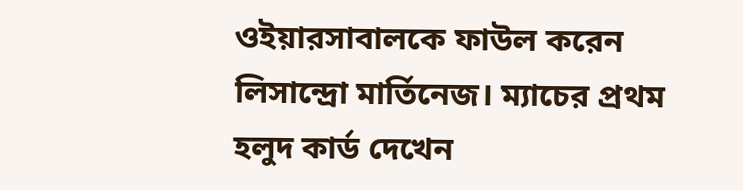ওইয়ারসাবালকে ফাউল করেন লিসান্দ্রো মার্তিনেজ। ম্যাচের প্রথম হলুদ কার্ড দেখেন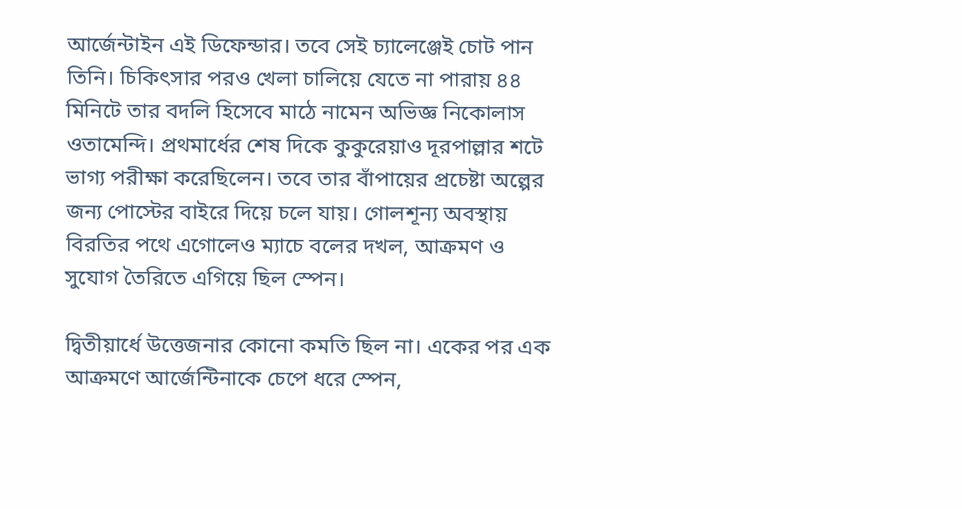আর্জেন্টাইন এই ডিফেন্ডার। তবে সেই চ্যালেঞ্জেই চোট পান তিনি। চিকিৎসার পরও খেলা চালিয়ে যেতে না পারায় ৪৪ মিনিটে তার বদলি হিসেবে মাঠে নামেন অভিজ্ঞ নিকোলাস ওতামেন্দি। প্রথমার্ধের শেষ দিকে কুকুরেয়াও দূরপাল্লার শটে ভাগ্য পরীক্ষা করেছিলেন। তবে তার বাঁপায়ের প্রচেষ্টা অল্পের জন্য পোস্টের বাইরে দিয়ে চলে যায়। গোলশূন্য অবস্থায় বিরতির পথে এগোলেও ম্যাচে বলের দখল, আক্রমণ ও সুযোগ তৈরিতে এগিয়ে ছিল স্পেন।

দ্বিতীয়ার্ধে উত্তেজনার কোনো কমতি ছিল না। একের পর এক আক্রমণে আর্জেন্টিনাকে চেপে ধরে স্পেন,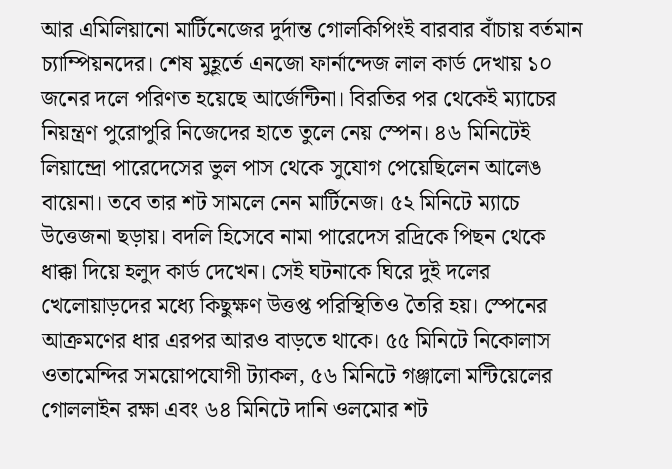আর এমিলিয়ানো মার্টিনেজের দুর্দান্ত গোলকিপিংই বারবার বাঁচায় বর্তমান চ্যাম্পিয়নদের। শেষ মুহূর্তে এনজো ফার্নান্দেজ লাল কার্ড দেখায় ১০ জনের দলে পরিণত হয়েছে আর্জেন্টিনা। বিরতির পর থেকেই ম্যাচের নিয়ন্ত্রণ পুরোপুরি নিজেদের হাতে তুলে নেয় স্পেন। ৪৬ মিনিটেই লিয়ান্দ্রো পারেদেসের ভুল পাস থেকে সুযোগ পেয়েছিলেন আলেঙ বায়েনা। তবে তার শট সামলে নেন মার্টিনেজ। ৫২ মিনিটে ম্যাচে উত্তেজনা ছড়ায়। বদলি হিসেবে নামা পারেদেস রদ্রিকে পিছন থেকে ধাক্কা দিয়ে হলুদ কার্ড দেখেন। সেই ঘটনাকে ঘিরে দুই দলের খেলোয়াড়দের মধ্যে কিছুক্ষণ উত্তপ্ত পরিস্থিতিও তৈরি হয়। স্পেনের আক্রমণের ধার এরপর আরও বাড়তে থাকে। ৫৫ মিনিটে নিকোলাস ওতামেন্দির সময়োপযোগী ট্যাকল, ৫৬ মিনিটে গঞ্জালো মন্টিয়েলের গোললাইন রক্ষা এবং ৬৪ মিনিটে দানি ওলমোর শট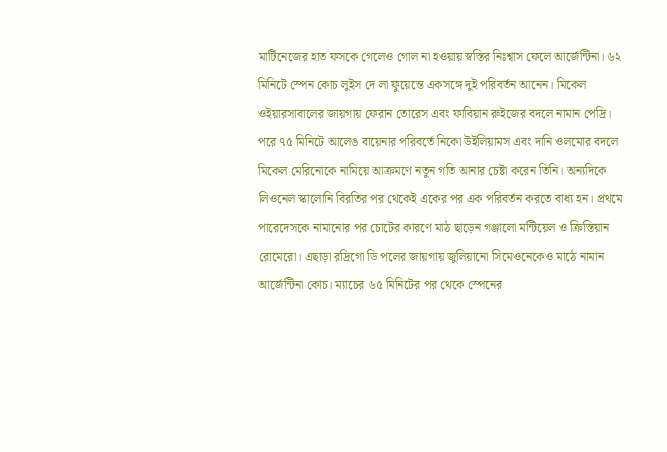মার্টিনেজের হাত ফসকে গেলেও গোল না হওয়ায় স্বস্তির নিঃশ্বাস ফেলে আর্জেন্টিনা। ৬২ মিনিটে স্পেন কোচ লুইস দে লা ফুয়েন্তে একসঙ্গে দুই পরিবর্তন আনেন। মিকেল ওইয়ারসাবালের জায়গায় ফেরান তোরেস এবং ফাবিয়ান রুইজের বদলে নামান পেদ্রি। পরে ৭৫ মিনিটে আলেঙ বায়েনার পরিবর্তে নিকো উইলিয়ামস এবং দানি ওলমোর বদলে মিকেল মেরিনোকে নামিয়ে আক্রমণে নতুন গতি আনার চেষ্টা করেন তিনি। অন্যদিকে লিওনেল স্কালোনি বিরতির পর থেকেই একের পর এক পরিবর্তন করতে বাধ্য হন। প্রথমে পারেদেসকে নামানোর পর চোটের কারণে মাঠ ছাড়েন গঞ্জালো মন্টিয়েল ও ক্রিস্তিয়ান রোমেরো। এছাড়া রদ্রিগো ডি পলের জায়গায় জুলিয়ানো সিমেওনেকেও মাঠে নামান আর্জেন্টিনা কোচ। ম্যাচের ৬৫ মিনিটের পর থেকে স্পেনের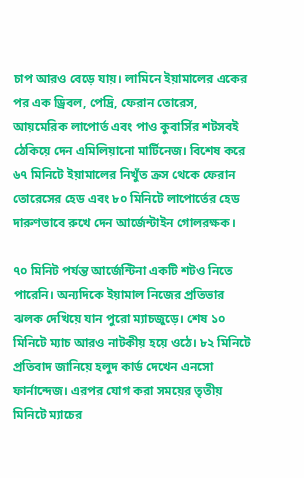চাপ আরও বেড়ে যায়। লামিনে ইয়ামালের একের পর এক ড্রিবল, পেদ্রি, ফেরান তোরেস, আয়মেরিক লাপোর্ত এবং পাও কুবার্সির শটসবই ঠেকিয়ে দেন এমিলিয়ানো মার্টিনেজ। বিশেষ করে ৬৭ মিনিটে ইয়ামালের নিখুঁত ক্রস থেকে ফেরান তোরেসের হেড এবং ৮০ মিনিটে লাপোর্তের হেড দারুণভাবে রুখে দেন আর্জেন্টাইন গোলরক্ষক।

৭০ মিনিট পর্যন্ত আর্জেন্টিনা একটি শটও নিতে পারেনি। অন্যদিকে ইয়ামাল নিজের প্রতিভার ঝলক দেখিয়ে যান পুরো ম্যাচজুড়ে। শেষ ১০ মিনিটে ম্যাচ আরও নাটকীয় হয়ে ওঠে। ৮২ মিনিটে প্রতিবাদ জানিয়ে হলুদ কার্ড দেখেন এনসো ফার্নান্দেজ। এরপর যোগ করা সময়ের তৃতীয় মিনিটে ম্যাচের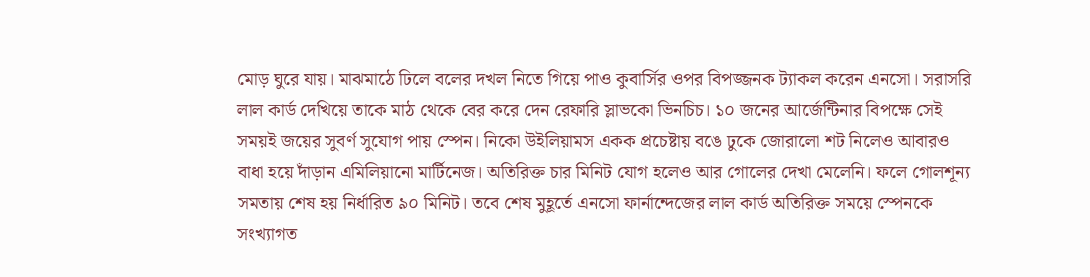মোড় ঘুরে যায়। মাঝমাঠে ঢিলে বলের দখল নিতে গিয়ে পাও কুবার্সির ওপর বিপজ্জনক ট্যাকল করেন এনসো। সরাসরি লাল কার্ড দেখিয়ে তাকে মাঠ থেকে বের করে দেন রেফারি স্লাভকো ভিনচিচ। ১০ জনের আর্জেন্টিনার বিপক্ষে সেই সময়ই জয়ের সুবর্ণ সুযোগ পায় স্পেন। নিকো উইলিয়ামস একক প্রচেষ্টায় বঙে ঢুকে জোরালো শট নিলেও আবারও বাধা হয়ে দাঁড়ান এমিলিয়ানো মার্টিনেজ। অতিরিক্ত চার মিনিট যোগ হলেও আর গোলের দেখা মেলেনি। ফলে গোলশূন্য সমতায় শেষ হয় নির্ধারিত ৯০ মিনিট। তবে শেষ মুহূর্তে এনসো ফার্নান্দেজের লাল কার্ড অতিরিক্ত সময়ে স্পেনকে সংখ্যাগত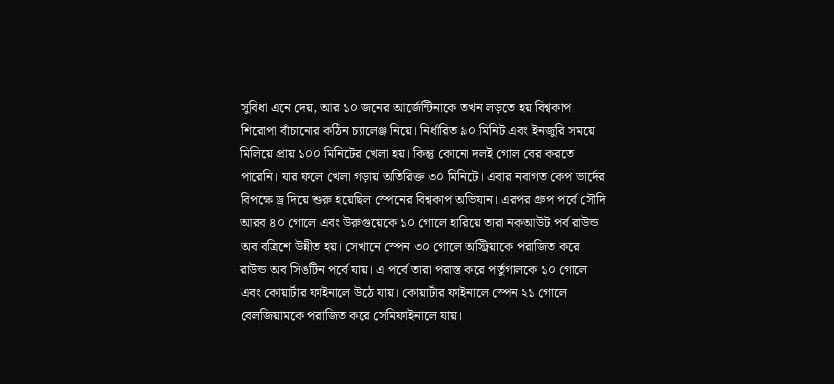সুবিধা এনে দেয়, আর ১০ জনের আর্জেন্টিনাকে তখন লড়তে হয় বিশ্বকাপ শিরোপা বাঁচানোর কঠিন চ্যালেঞ্জ নিয়ে। নির্ধারিত ৯০ মিনিট এবং ইনজুরি সময়ে মিলিয়ে প্রায় ১০০ মিনিটের খেলা হয়। কিন্তু কোনো দলই গোল বের করতে পারেনি। যার ফলে খেলা গড়ায় অতিরিক্ত ৩০ মিনিটে। এবার নবাগত কেপ ভার্দের বিপক্ষে ড্র দিয়ে শুরু হয়েছিল স্পেনের বিশ্বকাপ অভিযান। এরপর গ্রুপ পর্বে সৌদি আরব ৪০ গোলে এবং উরুগুয়েকে ১০ গোলে হারিয়ে তারা নকআউট পর্ব রাউন্ড অব বত্রিশে উন্নীত হয়। সেখানে স্পেন ৩০ গোলে অস্ট্রিয়াকে পরাজিত করে রাউন্ড অব সিঙটিন পর্বে যায়। এ পর্বে তারা পরাস্ত করে পর্তুগালকে ১০ গোলে এবং কোয়ার্টার ফাইনালে উঠে যায়। কোয়ার্টার ফাইনালে স্পেন ২১ গোলে বেলজিয়ামকে পরাজিত করে সেমিফাইনালে যায়।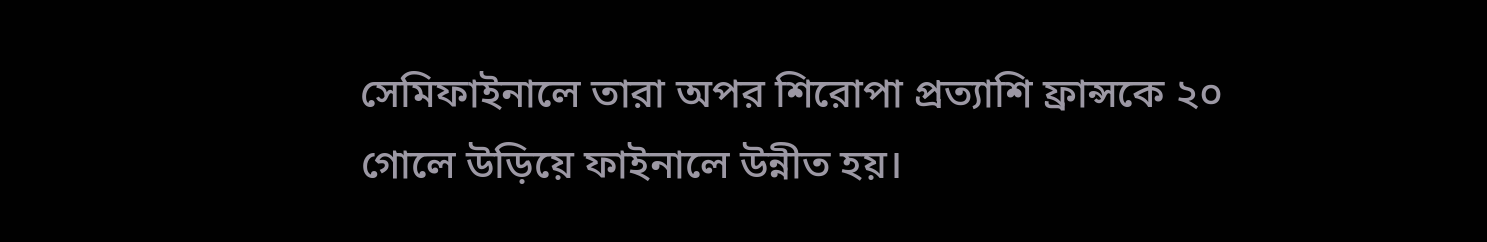সেমিফাইনালে তারা অপর শিরোপা প্রত্যাশি ফ্রান্সকে ২০ গোলে উড়িয়ে ফাইনালে উন্নীত হয়।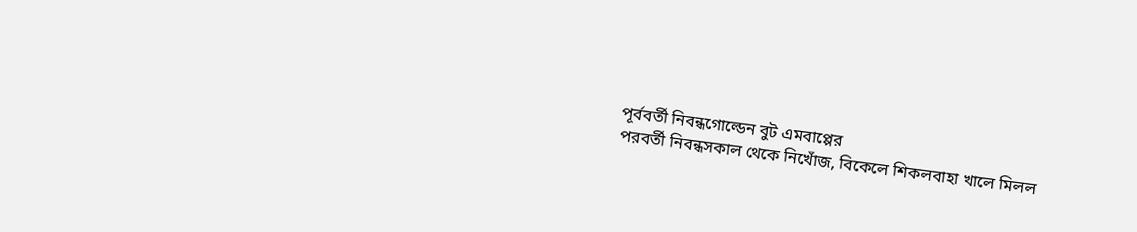পূর্ববর্তী নিবন্ধগোল্ডেন বুট এমবাপ্পের
পরবর্তী নিবন্ধসকাল থেকে নিখোঁজ, বিকেলে শিকলবাহা খালে মিলল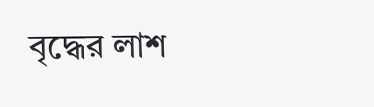বৃদ্ধের লাশ